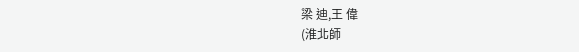梁 迪,王 偉
(淮北師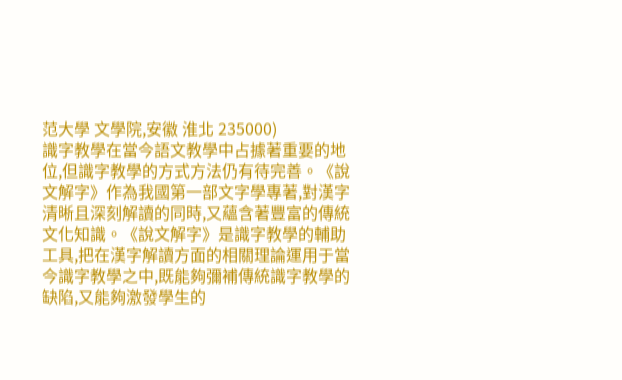范大學 文學院,安徽 淮北 235000)
識字教學在當今語文教學中占據著重要的地位,但識字教學的方式方法仍有待完善。《說文解字》作為我國第一部文字學專著,對漢字清晰且深刻解讀的同時,又蘊含著豐富的傳統文化知識。《說文解字》是識字教學的輔助工具,把在漢字解讀方面的相關理論運用于當今識字教學之中,既能夠彌補傳統識字教學的缺陷,又能夠激發學生的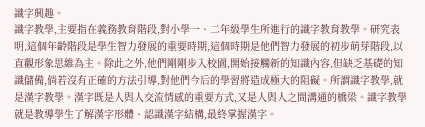識字興趣。
識字教學,主要指在義務教育階段,對小學一、二年級學生所進行的識字教育教學。研究表明,這個年齡階段是學生智力發展的重要時期,這個時期是他們智力發展的初步萌芽階段,以直觀形象思維為主。除此之外,他們剛剛步入校園,開始接觸新的知識內容,但缺乏基礎的知識儲備,倘若沒有正確的方法引導,對他們今后的學習將造成極大的阻礙。所謂識字教學,就是漢字教學。漢字既是人與人交流情感的重要方式,又是人與人之間溝通的橋梁。識字教學就是教導學生了解漢字形體、認識漢字結構,最終掌握漢字。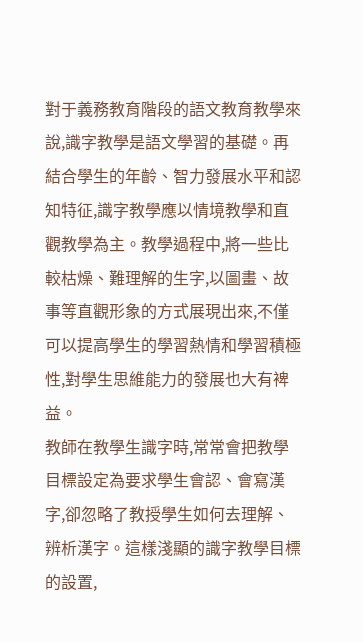對于義務教育階段的語文教育教學來說,識字教學是語文學習的基礎。再結合學生的年齡、智力發展水平和認知特征,識字教學應以情境教學和直觀教學為主。教學過程中,將一些比較枯燥、難理解的生字,以圖畫、故事等直觀形象的方式展現出來,不僅可以提高學生的學習熱情和學習積極性,對學生思維能力的發展也大有裨益。
教師在教學生識字時,常常會把教學目標設定為要求學生會認、會寫漢字,卻忽略了教授學生如何去理解、辨析漢字。這樣淺顯的識字教學目標的設置,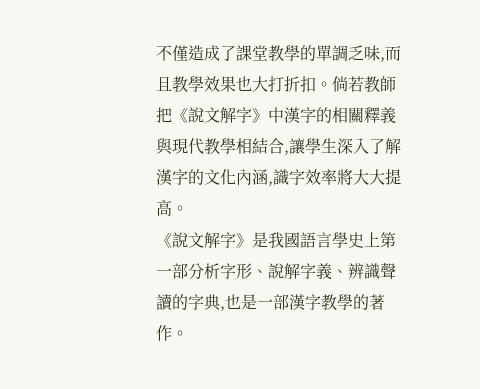不僅造成了課堂教學的單調乏味,而且教學效果也大打折扣。倘若教師把《說文解字》中漢字的相關釋義與現代教學相結合,讓學生深入了解漢字的文化內涵,識字效率將大大提高。
《說文解字》是我國語言學史上第一部分析字形、說解字義、辨識聲讀的字典,也是一部漢字教學的著作。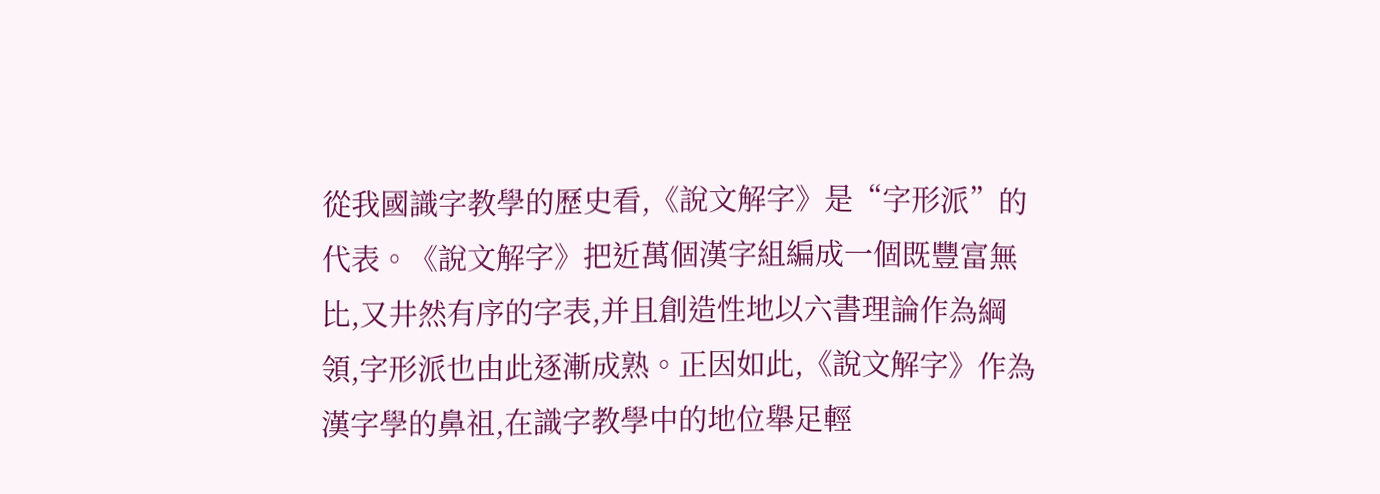從我國識字教學的歷史看,《說文解字》是“字形派”的代表。《說文解字》把近萬個漢字組編成一個既豐富無比,又井然有序的字表,并且創造性地以六書理論作為綱領,字形派也由此逐漸成熟。正因如此,《說文解字》作為漢字學的鼻祖,在識字教學中的地位舉足輕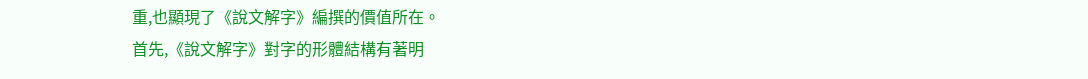重,也顯現了《說文解字》編撰的價值所在。
首先,《說文解字》對字的形體結構有著明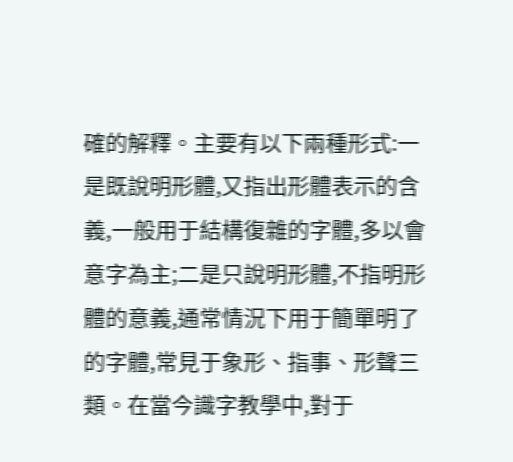確的解釋。主要有以下兩種形式:一是既說明形體,又指出形體表示的含義,一般用于結構復雜的字體,多以會意字為主;二是只說明形體,不指明形體的意義,通常情況下用于簡單明了的字體,常見于象形、指事、形聲三類。在當今識字教學中,對于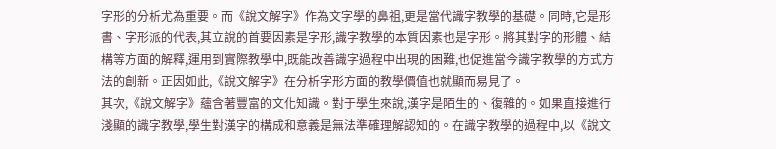字形的分析尤為重要。而《說文解字》作為文字學的鼻祖,更是當代識字教學的基礎。同時,它是形書、字形派的代表,其立說的首要因素是字形,識字教學的本質因素也是字形。將其對字的形體、結構等方面的解釋,運用到實際教學中,既能改善識字過程中出現的困難,也促進當今識字教學的方式方法的創新。正因如此,《說文解字》在分析字形方面的教學價值也就顯而易見了。
其次,《說文解字》蘊含著豐富的文化知識。對于學生來說,漢字是陌生的、復雜的。如果直接進行淺顯的識字教學,學生對漢字的構成和意義是無法準確理解認知的。在識字教學的過程中,以《說文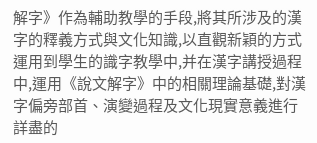解字》作為輔助教學的手段,將其所涉及的漢字的釋義方式與文化知識,以直觀新穎的方式運用到學生的識字教學中,并在漢字講授過程中,運用《說文解字》中的相關理論基礎,對漢字偏旁部首、演變過程及文化現實意義進行詳盡的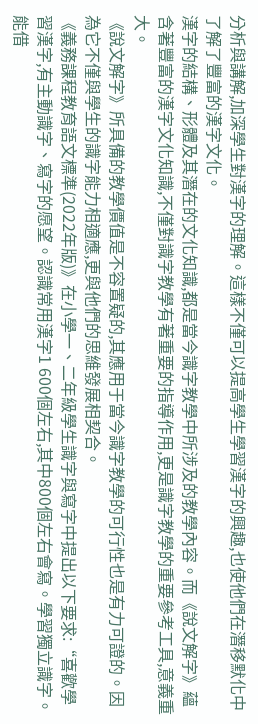分析與講解,加深學生對漢字的理解。這樣不僅可以提高學生學習漢字的興趣,也使他們在潛移默化中了解了豐富的漢字文化。
漢字的結構、形體及其潛在的文化知識,都是當今識字教學中所涉及的教學內容。而《說文解字》蘊含著豐富的漢字文化知識,不僅對識字教學有著重要的指導作用,更是識字教學的重要參考工具,意義重大。
《說文解字》所具備的教學價值是不容置疑的,其應用于當今識字教學的可行性也是有力可證的。因為它不僅與學生的識字能力相適應,更與他們的思維發展相契合。
《義務課程教育語文標準(2022年版)》在小學一、二年級學生識字與寫字中提出以下要求:“喜歡學習漢字,有主動識字、寫字的愿望。認識常用漢字1 600個左右,其中800個左右會寫。學習獨立識字。能借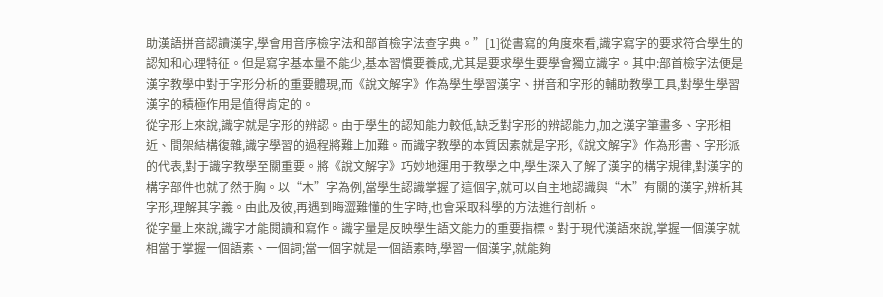助漢語拼音認讀漢字,學會用音序檢字法和部首檢字法查字典。”[1]從書寫的角度來看,識字寫字的要求符合學生的認知和心理特征。但是寫字基本量不能少,基本習慣要養成,尤其是要求學生要學會獨立識字。其中:部首檢字法便是漢字教學中對于字形分析的重要體現,而《說文解字》作為學生學習漢字、拼音和字形的輔助教學工具,對學生學習漢字的積極作用是值得肯定的。
從字形上來說,識字就是字形的辨認。由于學生的認知能力較低,缺乏對字形的辨認能力,加之漢字筆畫多、字形相近、間架結構復雜,識字學習的過程將難上加難。而識字教學的本質因素就是字形,《說文解字》作為形書、字形派的代表,對于識字教學至關重要。將《說文解字》巧妙地運用于教學之中,學生深入了解了漢字的構字規律,對漢字的構字部件也就了然于胸。以“木”字為例,當學生認識掌握了這個字,就可以自主地認識與“木”有關的漢字,辨析其字形,理解其字義。由此及彼,再遇到晦澀難懂的生字時,也會采取科學的方法進行剖析。
從字量上來說,識字才能閱讀和寫作。識字量是反映學生語文能力的重要指標。對于現代漢語來說,掌握一個漢字就相當于掌握一個語素、一個詞;當一個字就是一個語素時,學習一個漢字,就能夠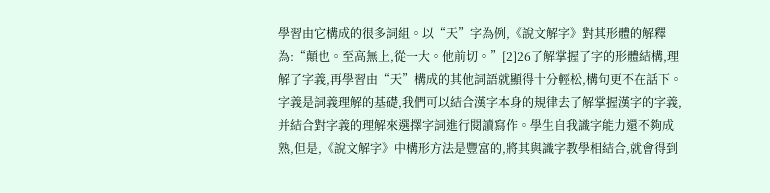學習由它構成的很多詞組。以“天”字為例,《說文解字》對其形體的解釋為:“顛也。至高無上,從一大。他前切。”[2]26了解掌握了字的形體結構,理解了字義,再學習由“天”構成的其他詞語就顯得十分輕松,構句更不在話下。字義是詞義理解的基礎,我們可以結合漢字本身的規律去了解掌握漢字的字義,并結合對字義的理解來選擇字詞進行閱讀寫作。學生自我識字能力還不夠成熟,但是,《說文解字》中構形方法是豐富的,將其與識字教學相結合,就會得到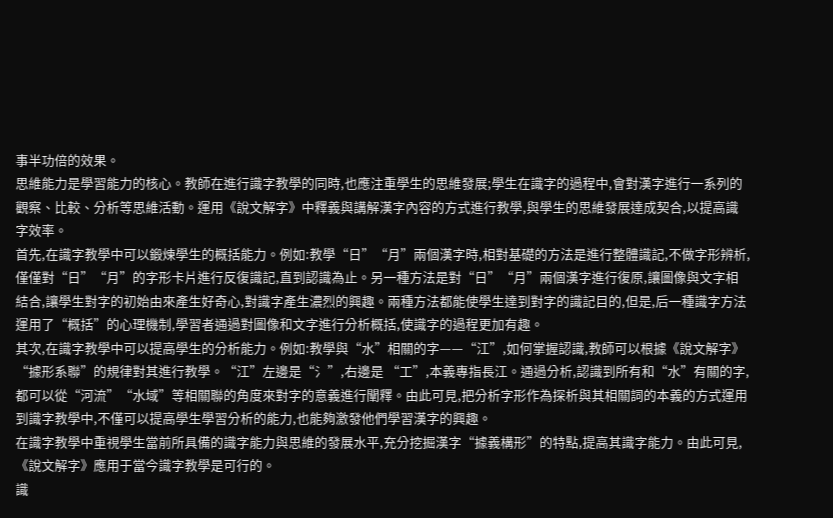事半功倍的效果。
思維能力是學習能力的核心。教師在進行識字教學的同時,也應注重學生的思維發展;學生在識字的過程中,會對漢字進行一系列的觀察、比較、分析等思維活動。運用《說文解字》中釋義與講解漢字內容的方式進行教學,與學生的思維發展達成契合,以提高識字效率。
首先,在識字教學中可以鍛煉學生的概括能力。例如:教學“日”“月”兩個漢字時,相對基礎的方法是進行整體識記,不做字形辨析,僅僅對“日”“月”的字形卡片進行反復識記,直到認識為止。另一種方法是對“日”“月”兩個漢字進行復原,讓圖像與文字相結合,讓學生對字的初始由來產生好奇心,對識字產生濃烈的興趣。兩種方法都能使學生達到對字的識記目的,但是,后一種識字方法運用了“概括”的心理機制,學習者通過對圖像和文字進行分析概括,使識字的過程更加有趣。
其次,在識字教學中可以提高學生的分析能力。例如:教學與“水”相關的字——“江”,如何掌握認識,教師可以根據《說文解字》“據形系聯”的規律對其進行教學。“江”左邊是“氵”,右邊是 “工”,本義專指長江。通過分析,認識到所有和“水”有關的字,都可以從“河流”“水域”等相關聯的角度來對字的意義進行闡釋。由此可見,把分析字形作為探析與其相關詞的本義的方式運用到識字教學中,不僅可以提高學生學習分析的能力,也能夠激發他們學習漢字的興趣。
在識字教學中重視學生當前所具備的識字能力與思維的發展水平,充分挖掘漢字“據義構形”的特點,提高其識字能力。由此可見,《說文解字》應用于當今識字教學是可行的。
識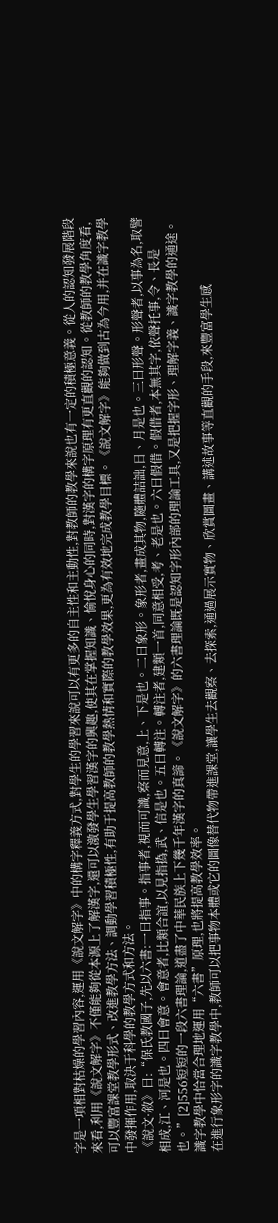字是一項相對枯燥的學習內容,運用《說文解字》中的構字釋義方式,對學生的學習來說可以有更多的自主性和主動性,對教師的教學來說也有一定的積極意義。從人的認知發展階段來看,利用《說文解字》不僅能夠從本源上了解漢字,還可以激發學生學習漢字的興趣,使其在掌握知識、愉悅身心的同時,對漢字的構字原理有更直觀的認知。從教師的教學角度看,可以豐富課堂教學形式、改進教學方法、調動學習積極性,有助于提高教師的教學熱情和實際的教學效果,更為有效地完成教學目標。《說文解字》能夠做到古為今用,并在識字教學中發揮作用,取決于科學的教學方式和方法。
《說文·敘》曰:“保氏教國子,先以六書:一曰指事。指事者,視而可識,察而見意,上、下是也。二曰象形。象形者,畫成其物,隨體詰詘,日、月是也。三曰形聲。形聲者,以事為名,取譬相成,江、河是也。四曰會意。會意者,比類合誼,以見指撝,武、信是也。五曰轉注。轉注者,建類一首,同意相受,考、老是也。六曰假借。假借者,本無其字,依聲托事,令、長是也。”[2]556短短的一段六書理論,道盡了中華民族上下幾千年漢字的真諦。《說文解字》的六書理論既是認知字形內部的理論工具,又是把握字形、理解字義、識字教學的通途。識字教學中恰當合理地運用“六書”原理,也將提高教學效率。
在進行象形字的識字教學中,教師可以把事物本體或它的圖像替代物帶進課堂,讓學生去觀察、去探索,通過展示實物、欣賞圖畫、講述故事等直觀的手段,來豐富學生感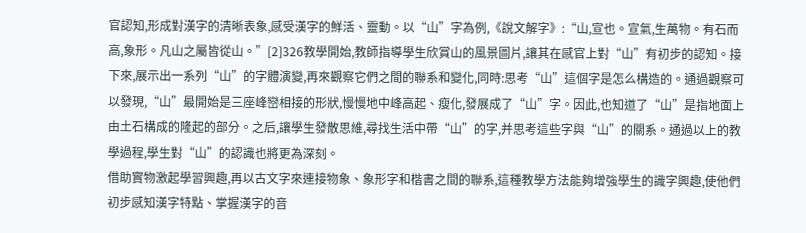官認知,形成對漢字的清晰表象,感受漢字的鮮活、靈動。以“山”字為例,《說文解字》:“山,宣也。宣氣,生萬物。有石而高,象形。凡山之屬皆從山。”[2]326教學開始,教師指導學生欣賞山的風景圖片,讓其在感官上對“山”有初步的認知。接下來,展示出一系列“山”的字體演變,再來觀察它們之間的聯系和變化,同時:思考“山”這個字是怎么構造的。通過觀察可以發現,“山”最開始是三座峰巒相接的形狀,慢慢地中峰高起、瘦化,發展成了“山”字。因此,也知道了“山”是指地面上由土石構成的隆起的部分。之后,讓學生發散思維,尋找生活中帶“山”的字,并思考這些字與“山”的關系。通過以上的教學過程,學生對“山”的認識也將更為深刻。
借助實物激起學習興趣,再以古文字來連接物象、象形字和楷書之間的聯系,這種教學方法能夠增強學生的識字興趣,使他們初步感知漢字特點、掌握漢字的音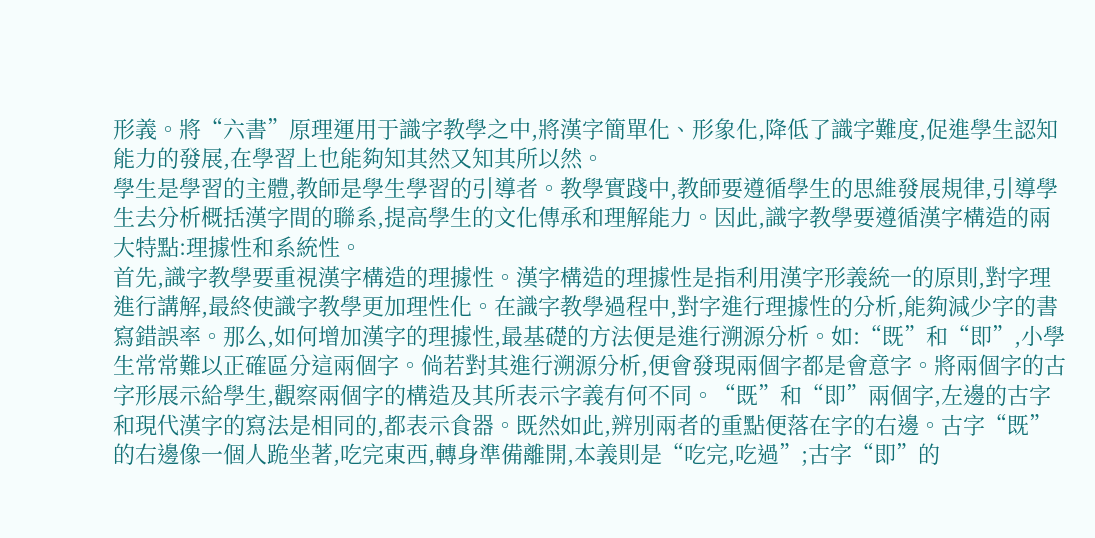形義。將“六書”原理運用于識字教學之中,將漢字簡單化、形象化,降低了識字難度,促進學生認知能力的發展,在學習上也能夠知其然又知其所以然。
學生是學習的主體,教師是學生學習的引導者。教學實踐中,教師要遵循學生的思維發展規律,引導學生去分析概括漢字間的聯系,提高學生的文化傳承和理解能力。因此,識字教學要遵循漢字構造的兩大特點:理據性和系統性。
首先,識字教學要重視漢字構造的理據性。漢字構造的理據性是指利用漢字形義統一的原則,對字理進行講解,最終使識字教學更加理性化。在識字教學過程中,對字進行理據性的分析,能夠減少字的書寫錯誤率。那么,如何增加漢字的理據性,最基礎的方法便是進行溯源分析。如:“既”和“即”,小學生常常難以正確區分這兩個字。倘若對其進行溯源分析,便會發現兩個字都是會意字。將兩個字的古字形展示給學生,觀察兩個字的構造及其所表示字義有何不同。“既”和“即”兩個字,左邊的古字和現代漢字的寫法是相同的,都表示食器。既然如此,辨別兩者的重點便落在字的右邊。古字“既”的右邊像一個人跪坐著,吃完東西,轉身準備離開,本義則是“吃完,吃過”;古字“即”的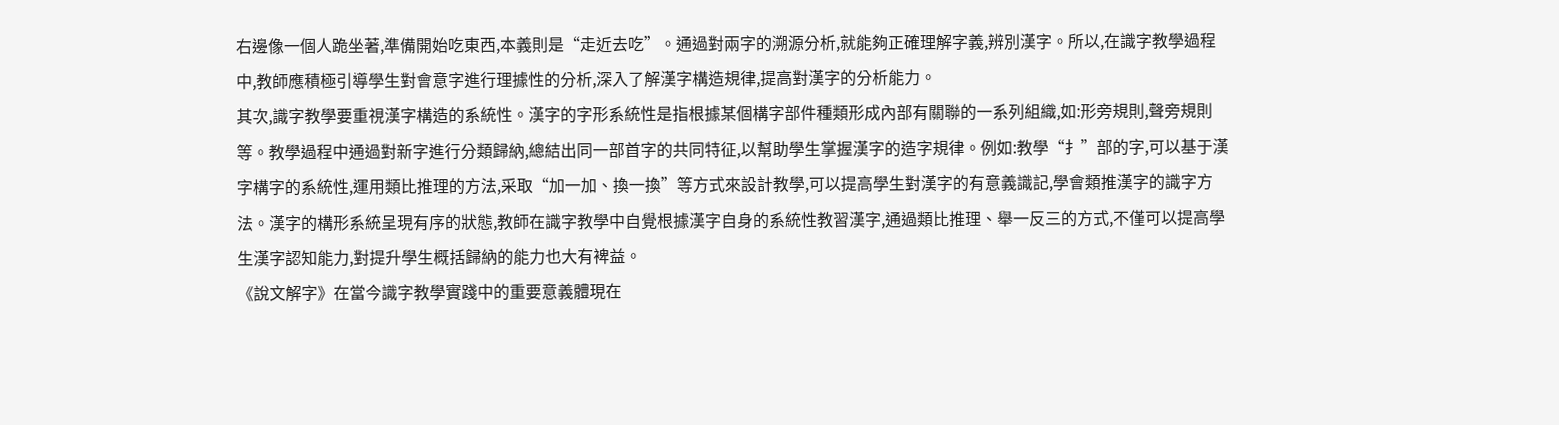右邊像一個人跪坐著,準備開始吃東西,本義則是“走近去吃”。通過對兩字的溯源分析,就能夠正確理解字義,辨別漢字。所以,在識字教學過程中,教師應積極引導學生對會意字進行理據性的分析,深入了解漢字構造規律,提高對漢字的分析能力。
其次,識字教學要重視漢字構造的系統性。漢字的字形系統性是指根據某個構字部件種類形成內部有關聯的一系列組織,如:形旁規則,聲旁規則等。教學過程中通過對新字進行分類歸納,總結出同一部首字的共同特征,以幫助學生掌握漢字的造字規律。例如:教學“扌”部的字,可以基于漢字構字的系統性,運用類比推理的方法,采取“加一加、換一換”等方式來設計教學,可以提高學生對漢字的有意義識記,學會類推漢字的識字方法。漢字的構形系統呈現有序的狀態,教師在識字教學中自覺根據漢字自身的系統性教習漢字,通過類比推理、舉一反三的方式,不僅可以提高學生漢字認知能力,對提升學生概括歸納的能力也大有裨益。
《說文解字》在當今識字教學實踐中的重要意義體現在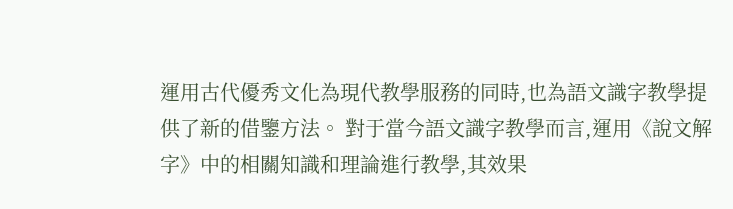運用古代優秀文化為現代教學服務的同時,也為語文識字教學提供了新的借鑒方法。 對于當今語文識字教學而言,運用《說文解字》中的相關知識和理論進行教學,其效果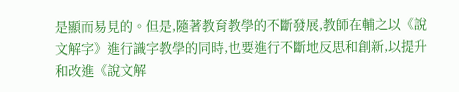是顯而易見的。但是,隨著教育教學的不斷發展,教師在輔之以《說文解字》進行識字教學的同時,也要進行不斷地反思和創新,以提升和改進《說文解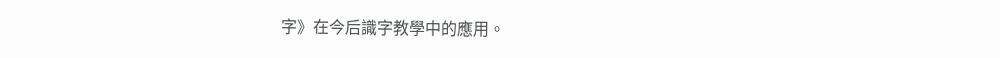字》在今后識字教學中的應用。